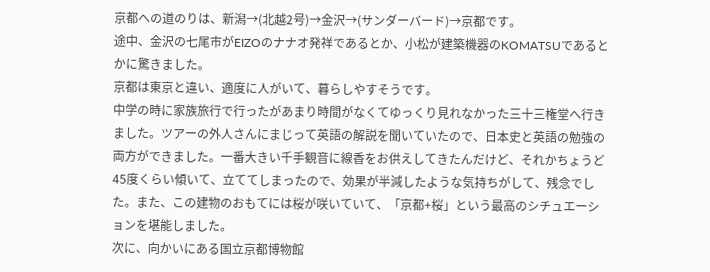京都への道のりは、新潟→(北越2号)→金沢→(サンダーバード)→京都です。
途中、金沢の七尾市がEIZOのナナオ発祥であるとか、小松が建築機器のKOMATSUであるとかに驚きました。
京都は東京と違い、適度に人がいて、暮らしやすそうです。
中学の時に家族旅行で行ったがあまり時間がなくてゆっくり見れなかった三十三権堂へ行きました。ツアーの外人さんにまじって英語の解説を聞いていたので、日本史と英語の勉強の両方ができました。一番大きい千手観音に線香をお供えしてきたんだけど、それかちょうど45度くらい傾いて、立ててしまったので、効果が半減したような気持ちがして、残念でした。また、この建物のおもてには桜が咲いていて、「京都+桜」という最高のシチュエーションを堪能しました。
次に、向かいにある国立京都博物館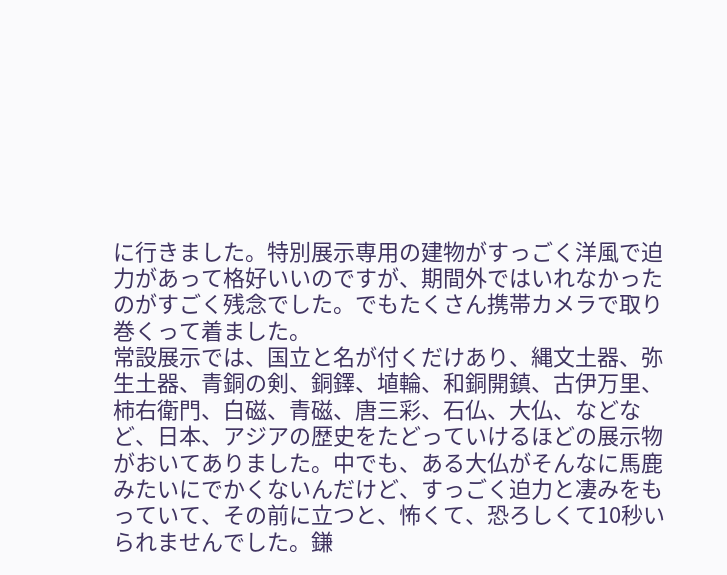に行きました。特別展示専用の建物がすっごく洋風で迫力があって格好いいのですが、期間外ではいれなかったのがすごく残念でした。でもたくさん携帯カメラで取り巻くって着ました。
常設展示では、国立と名が付くだけあり、縄文土器、弥生土器、青銅の剣、銅鐸、埴輪、和銅開鎮、古伊万里、柿右衛門、白磁、青磁、唐三彩、石仏、大仏、などなど、日本、アジアの歴史をたどっていけるほどの展示物がおいてありました。中でも、ある大仏がそんなに馬鹿みたいにでかくないんだけど、すっごく迫力と凄みをもっていて、その前に立つと、怖くて、恐ろしくて10秒いられませんでした。鎌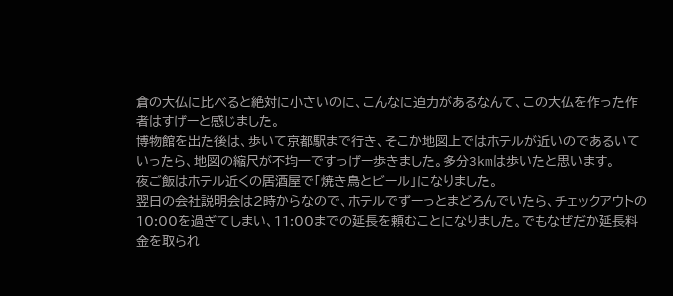倉の大仏に比べると絶対に小さいのに、こんなに迫力があるなんて、この大仏を作った作者はすげーと感じました。
博物館を出た後は、歩いて京都駅まで行き、そこか地図上ではホテルが近いのであるいていったら、地図の縮尺が不均一ですっげー歩きました。多分3kmは歩いたと思います。
夜ご飯はホテル近くの居酒屋で「焼き鳥とビール」になりました。
翌日の会社説明会は2時からなので、ホテルでずーっとまどろんでいたら、チェックアウトの10:00を過ぎてしまい、11:00までの延長を頼むことになりました。でもなぜだか延長料金を取られ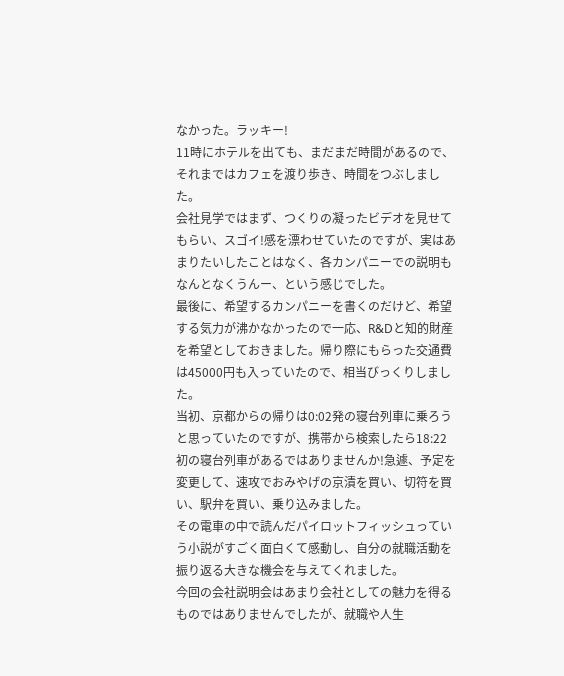なかった。ラッキー!
11時にホテルを出ても、まだまだ時間があるので、それまではカフェを渡り歩き、時間をつぶしました。
会社見学ではまず、つくりの凝ったビデオを見せてもらい、スゴイ!感を漂わせていたのですが、実はあまりたいしたことはなく、各カンパニーでの説明もなんとなくうんー、という感じでした。
最後に、希望するカンパニーを書くのだけど、希望する気力が沸かなかったので一応、R&Dと知的財産を希望としておきました。帰り際にもらった交通費は45000円も入っていたので、相当びっくりしました。
当初、京都からの帰りは0:02発の寝台列車に乗ろうと思っていたのですが、携帯から検索したら18:22初の寝台列車があるではありませんか!急遽、予定を変更して、速攻でおみやげの京漬を買い、切符を買い、駅弁を買い、乗り込みました。
その電車の中で読んだパイロットフィッシュっていう小説がすごく面白くて感動し、自分の就職活動を振り返る大きな機会を与えてくれました。
今回の会社説明会はあまり会社としての魅力を得るものではありませんでしたが、就職や人生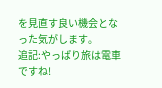を見直す良い機会となった気がします。
追記:やっぱり旅は電車ですね!